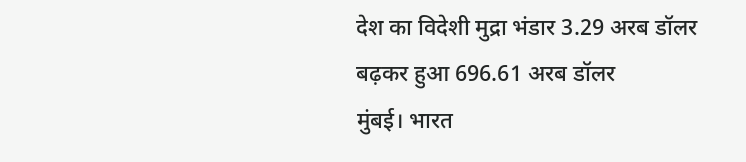देश का विदेशी मुद्रा भंडार 3.29 अरब डॉलर बढ़कर हुआ 696.61 अरब डॉलर
मुंबई। भारत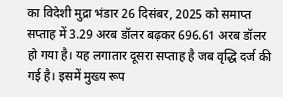का विदेशी मुद्रा भंडार 26 दिसंबर, 2025 को समाप्त सप्ताह में 3.29 अरब डॉलर बढ़कर 696.61 अरब डॉलर हो गया है। यह लगातार दूसरा सप्ताह है जब वृद्धि दर्ज की गई है। इसमें मुख्य रूप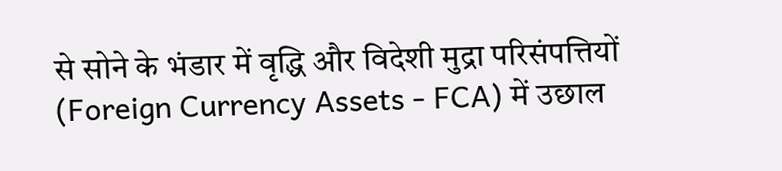से सोने के भंडार में वृद्धि और विदेशी मुद्रा परिसंपत्तियों (Foreign Currency Assets - FCA) में उछाल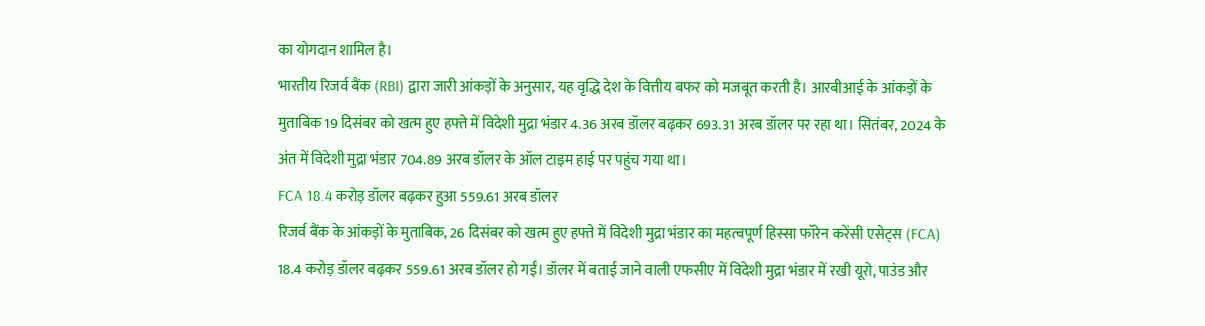का योगदान शामिल है।
भारतीय रिजर्व बैंक (RBI) द्वारा जारी आंकड़ों के अनुसार, यह वृद्धि देश के वित्तीय बफर को मजबूत करती है। आरबीआई के आंकड़ों के मुताबिक 19 दिसंबर को खत्म हुए हफ्ते में विदेशी मुद्रा भंडार 4.36 अरब डॉलर बढ़कर 693.31 अरब डॉलर पर रहा था। सितंबर, 2024 के अंत में विदेशी मुद्रा भंडार 704.89 अरब डॉलर के ऑल टाइम हाई पर पहुंच गया था।
FCA 18.4 करोड़ डॉलर बढ़कर हुआ 559.61 अरब डॉलर
रिजर्व बैंक के आंकड़ों के मुताबिक, 26 दिसंबर को खत्म हुए हफ्ते में विदेशी मुद्रा भंडार का महत्वपूर्ण हिस्सा फॉरेन करेंसी एसेट्स (FCA) 18.4 करोड़ डॉलर बढ़कर 559.61 अरब डॉलर हो गईं। डॉलर में बताई जाने वाली एफसीए में विदेशी मुद्रा भंडार में रखी यूरो, पाउंड और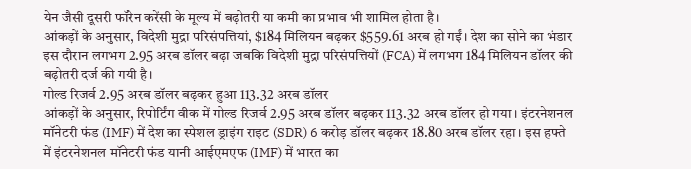येन जैसी दूसरी फॉरेन करेंसी के मूल्य में बढ़ोतरी या कमी का प्रभाव भी शामिल होता है।
आंकड़ों के अनुसार, विदेशी मुद्रा परिसंपत्तियां, $184 मिलियन बढ़कर $559.61 अरब हो गईं। देश का सोने का भंडार इस दौरान लगभग 2.95 अरब डॉलर बढ़ा जबकि विदेशी मुद्रा परिसंपत्तियों (FCA) में लगभग 184 मिलियन डॉलर की बढ़ोतरी दर्ज की गयी है।
गोल्ड रिजर्व 2.95 अरब डॉलर बढ़कर हुआ 113.32 अरब डॉलर
आंकड़ों के अनुसार, रिपोर्टिंग वीक में गोल्ड रिजर्व 2.95 अरब डॉलर बढ़कर 113.32 अरब डॉलर हो गया। इंटरनेशनल मॉनेटरी फंड (IMF) में देश का स्पेशल ड्राइंग राइट (SDR) 6 करोड़ डॉलर बढ़कर 18.80 अरब डॉलर रहा। इस हफ्ते में इंटरनेशनल मॉनेटरी फंड यानी आईएमएफ (IMF) में भारत का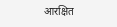आरक्षित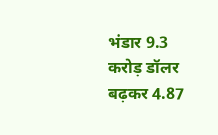भंडार 9.3 करोड़ डॉलर बढ़कर 4.87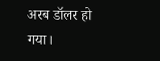अरब डॉलर हो गया।